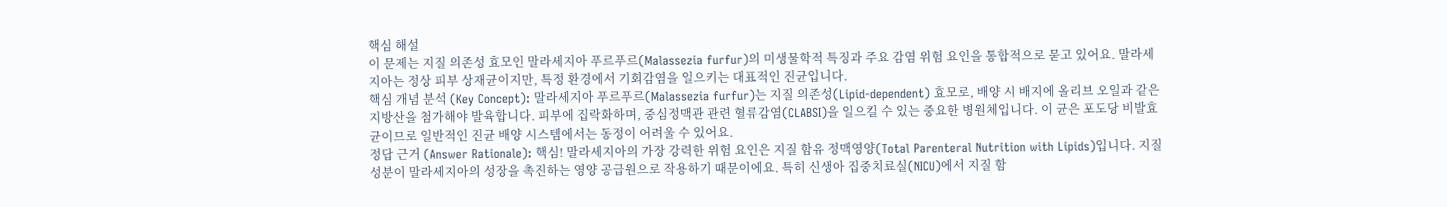핵심 해설
이 문제는 지질 의존성 효모인 말라세지아 푸르푸르(Malassezia furfur)의 미생물학적 특징과 주요 감염 위험 요인을 통합적으로 묻고 있어요. 말라세지아는 정상 피부 상재균이지만, 특정 환경에서 기회감염을 일으키는 대표적인 진균입니다.
핵심 개념 분석 (Key Concept): 말라세지아 푸르푸르(Malassezia furfur)는 지질 의존성(Lipid-dependent) 효모로, 배양 시 배지에 올리브 오일과 같은 지방산을 첨가해야 발육합니다. 피부에 집락화하며, 중심정맥관 관련 혈류감염(CLABSI)을 일으킬 수 있는 중요한 병원체입니다. 이 균은 포도당 비발효균이므로 일반적인 진균 배양 시스템에서는 동정이 어려울 수 있어요.
정답 근거 (Answer Rationale): 핵심! 말라세지아의 가장 강력한 위험 요인은 지질 함유 정맥영양(Total Parenteral Nutrition with Lipids)입니다. 지질 성분이 말라세지아의 성장을 촉진하는 영양 공급원으로 작용하기 때문이에요. 특히 신생아 집중치료실(NICU)에서 지질 함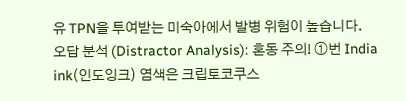유 TPN을 투여받는 미숙아에서 발병 위험이 높습니다.
오답 분석 (Distractor Analysis): 혼동 주의! ①번 India ink(인도잉크) 염색은 크립토코쿠스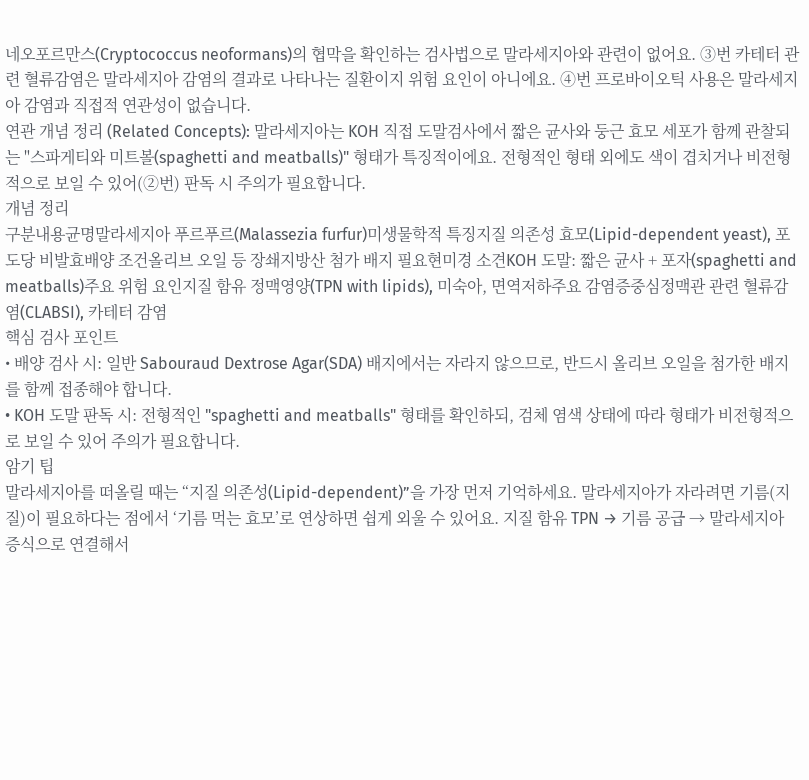네오포르만스(Cryptococcus neoformans)의 협막을 확인하는 검사법으로 말라세지아와 관련이 없어요. ③번 카테터 관련 혈류감염은 말라세지아 감염의 결과로 나타나는 질환이지 위험 요인이 아니에요. ④번 프로바이오틱 사용은 말라세지아 감염과 직접적 연관성이 없습니다.
연관 개념 정리 (Related Concepts): 말라세지아는 KOH 직접 도말검사에서 짧은 균사와 둥근 효모 세포가 함께 관찰되는 "스파게티와 미트볼(spaghetti and meatballs)" 형태가 특징적이에요. 전형적인 형태 외에도 색이 겹치거나 비전형적으로 보일 수 있어(②번) 판독 시 주의가 필요합니다.
개념 정리
구분내용균명말라세지아 푸르푸르(Malassezia furfur)미생물학적 특징지질 의존성 효모(Lipid-dependent yeast), 포도당 비발효배양 조건올리브 오일 등 장쇄지방산 첨가 배지 필요현미경 소견KOH 도말: 짧은 균사 + 포자(spaghetti and meatballs)주요 위험 요인지질 함유 정맥영양(TPN with lipids), 미숙아, 면역저하주요 감염증중심정맥관 관련 혈류감염(CLABSI), 카테터 감염
핵심 검사 포인트
• 배양 검사 시: 일반 Sabouraud Dextrose Agar(SDA) 배지에서는 자라지 않으므로, 반드시 올리브 오일을 첨가한 배지를 함께 접종해야 합니다.
• KOH 도말 판독 시: 전형적인 "spaghetti and meatballs" 형태를 확인하되, 검체 염색 상태에 따라 형태가 비전형적으로 보일 수 있어 주의가 필요합니다.
암기 팁
말라세지아를 떠올릴 때는 “지질 의존성(Lipid-dependent)”을 가장 먼저 기억하세요. 말라세지아가 자라려면 기름(지질)이 필요하다는 점에서 ‘기름 먹는 효모’로 연상하면 쉽게 외울 수 있어요. 지질 함유 TPN → 기름 공급 → 말라세지아 증식으로 연결해서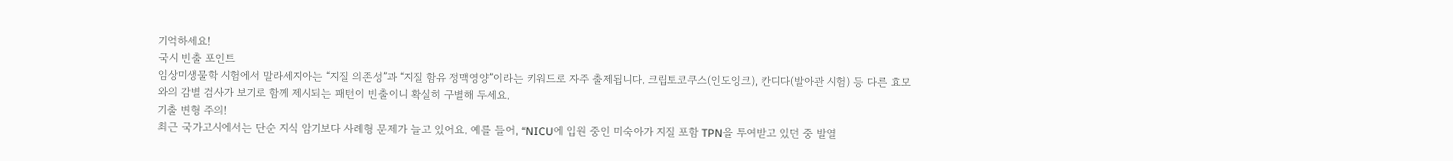기억하세요!
국시 빈출 포인트
임상미생물학 시험에서 말라세지아는 “지질 의존성”과 “지질 함유 정맥영양”이라는 키워드로 자주 출제됩니다. 크립토코쿠스(인도잉크), 칸디다(발아관 시험) 등 다른 효모와의 감별 검사가 보기로 함께 제시되는 패턴이 빈출이니 확실히 구별해 두세요.
기출 변형 주의!
최근 국가고시에서는 단순 지식 암기보다 사례형 문제가 늘고 있어요. 예를 들어, “NICU에 입원 중인 미숙아가 지질 포함 TPN을 투여받고 있던 중 발열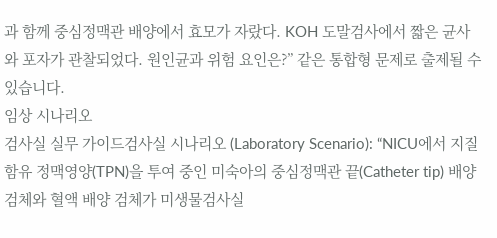과 함께 중심정맥관 배양에서 효모가 자랐다. KOH 도말검사에서 짧은 균사와 포자가 관찰되었다. 원인균과 위험 요인은?” 같은 통합형 문제로 출제될 수 있습니다.
임상 시나리오
검사실 실무 가이드검사실 시나리오 (Laboratory Scenario): “NICU에서 지질 함유 정맥영양(TPN)을 투여 중인 미숙아의 중심정맥관 끝(Catheter tip) 배양 검체와 혈액 배양 검체가 미생물검사실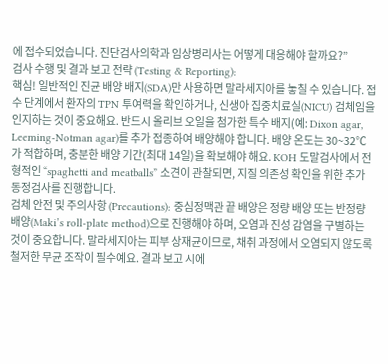에 접수되었습니다. 진단검사의학과 임상병리사는 어떻게 대응해야 할까요?”
검사 수행 및 결과 보고 전략 (Testing & Reporting):
핵심! 일반적인 진균 배양 배지(SDA)만 사용하면 말라세지아를 놓칠 수 있습니다. 접수 단계에서 환자의 TPN 투여력을 확인하거나, 신생아 집중치료실(NICU) 검체임을 인지하는 것이 중요해요. 반드시 올리브 오일을 첨가한 특수 배지(예: Dixon agar, Leeming-Notman agar)를 추가 접종하여 배양해야 합니다. 배양 온도는 30~32℃가 적합하며, 충분한 배양 기간(최대 14일)을 확보해야 해요. KOH 도말검사에서 전형적인 “spaghetti and meatballs” 소견이 관찰되면, 지질 의존성 확인을 위한 추가 동정검사를 진행합니다.
검체 안전 및 주의사항 (Precautions): 중심정맥관 끝 배양은 정량 배양 또는 반정량 배양(Maki’s roll-plate method)으로 진행해야 하며, 오염과 진성 감염을 구별하는 것이 중요합니다. 말라세지아는 피부 상재균이므로, 채취 과정에서 오염되지 않도록 철저한 무균 조작이 필수예요. 결과 보고 시에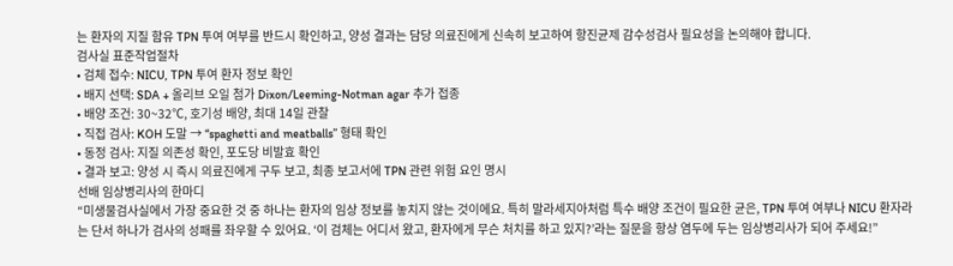는 환자의 지질 함유 TPN 투여 여부를 반드시 확인하고, 양성 결과는 담당 의료진에게 신속히 보고하여 항진균제 감수성검사 필요성을 논의해야 합니다.
검사실 표준작업절차
• 검체 접수: NICU, TPN 투여 환자 정보 확인
• 배지 선택: SDA + 올리브 오일 첨가 Dixon/Leeming-Notman agar 추가 접종
• 배양 조건: 30~32℃, 호기성 배양, 최대 14일 관찰
• 직접 검사: KOH 도말 → “spaghetti and meatballs” 형태 확인
• 동정 검사: 지질 의존성 확인, 포도당 비발효 확인
• 결과 보고: 양성 시 즉시 의료진에게 구두 보고, 최종 보고서에 TPN 관련 위험 요인 명시
선배 임상병리사의 한마디
“미생물검사실에서 가장 중요한 것 중 하나는 환자의 임상 정보를 놓치지 않는 것이에요. 특히 말라세지아처럼 특수 배양 조건이 필요한 균은, TPN 투여 여부나 NICU 환자라는 단서 하나가 검사의 성패를 좌우할 수 있어요. ‘이 검체는 어디서 왔고, 환자에게 무슨 처치를 하고 있지?’라는 질문을 항상 염두에 두는 임상병리사가 되어 주세요!”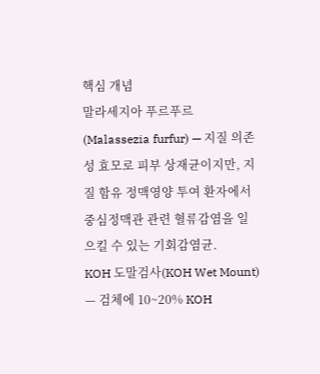핵심 개념
말라세지아 푸르푸르(Malassezia furfur) — 지질 의존성 효모로 피부 상재균이지만, 지질 함유 정맥영양 투여 환자에서 중심정맥관 관련 혈류감염을 일으킬 수 있는 기회감염균.
KOH 도말검사(KOH Wet Mount) — 검체에 10~20% KOH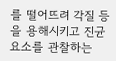를 떨어뜨려 각질 등을 용해시키고 진균 요소를 관찰하는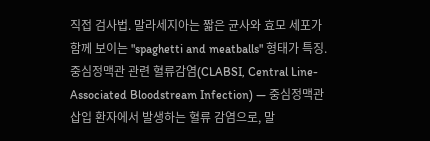직접 검사법. 말라세지아는 짧은 균사와 효모 세포가 함께 보이는 "spaghetti and meatballs" 형태가 특징.
중심정맥관 관련 혈류감염(CLABSI, Central Line-Associated Bloodstream Infection) — 중심정맥관 삽입 환자에서 발생하는 혈류 감염으로, 말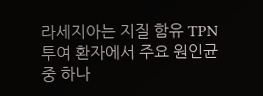라세지아는 지질 함유 TPN 투여 환자에서 주요 원인균 중 하나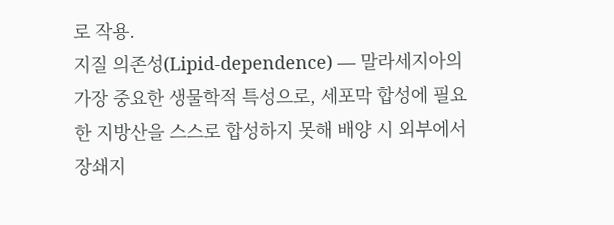로 작용.
지질 의존성(Lipid-dependence) — 말라세지아의 가장 중요한 생물학적 특성으로, 세포막 합성에 필요한 지방산을 스스로 합성하지 못해 배양 시 외부에서 장쇄지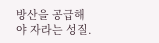방산을 공급해야 자라는 성질.